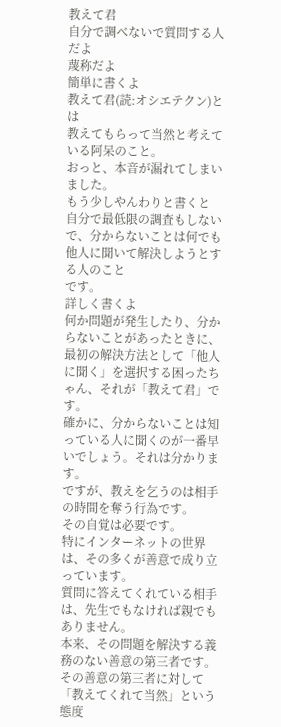教えて君
自分で調べないで質問する人だよ
蔑称だよ
簡単に書くよ
教えて君(読:オシエテクン)とは
教えてもらって当然と考えている阿呆のこと。
おっと、本音が漏れてしまいました。
もう少しやんわりと書くと
自分で最低限の調査もしないで、分からないことは何でも他人に聞いて解決しようとする人のこと
です。
詳しく書くよ
何か問題が発生したり、分からないことがあったときに、最初の解決方法として「他人に聞く」を選択する困ったちゃん、それが「教えて君」です。
確かに、分からないことは知っている人に聞くのが一番早いでしょう。それは分かります。
ですが、教えを乞うのは相手の時間を奪う行為です。
その自覚は必要です。
特にインターネットの世界は、その多くが善意で成り立っています。
質問に答えてくれている相手は、先生でもなければ親でもありません。
本来、その問題を解決する義務のない善意の第三者です。
その善意の第三者に対して「教えてくれて当然」という態度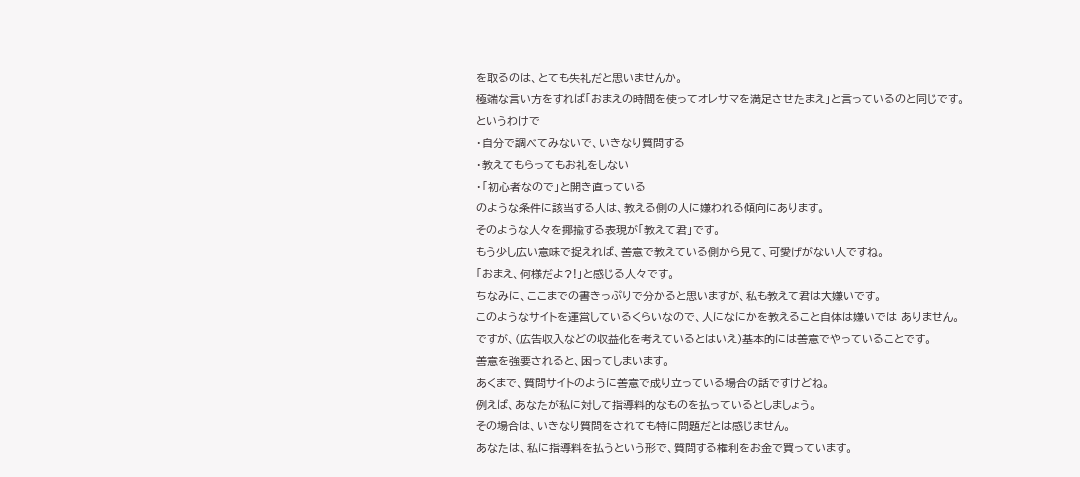を取るのは、とても失礼だと思いませんか。
極端な言い方をすれば「おまえの時間を使ってオレサマを満足させたまえ」と言っているのと同じです。
というわけで
・自分で調べてみないで、いきなり質問する
・教えてもらってもお礼をしない
・「初心者なので」と開き直っている
のような条件に該当する人は、教える側の人に嫌われる傾向にあります。
そのような人々を揶揄する表現が「教えて君」です。
もう少し広い意味で捉えれば、善意で教えている側から見て、可愛げがない人ですね。
「おまえ、何様だよ?!」と感じる人々です。
ちなみに、ここまでの書きっぷりで分かると思いますが、私も教えて君は大嫌いです。
このようなサイトを運営しているくらいなので、人になにかを教えること自体は嫌いでは ありません。
ですが、(広告収入などの収益化を考えているとはいえ)基本的には善意でやっていることです。
善意を強要されると、困ってしまいます。
あくまで、質問サイトのように善意で成り立っている場合の話ですけどね。
例えば、あなたが私に対して指導料的なものを払っているとしましょう。
その場合は、いきなり質問をされても特に問題だとは感じません。
あなたは、私に指導料を払うという形で、質問する権利をお金で買っています。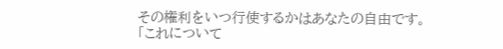その権利をいつ行使するかはあなたの自由です。
「これについて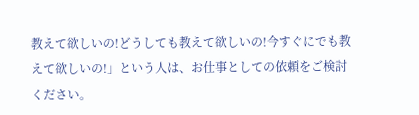教えて欲しいの!どうしても教えて欲しいの!今すぐにでも教えて欲しいの!」という人は、お仕事としての依頼をご検討ください。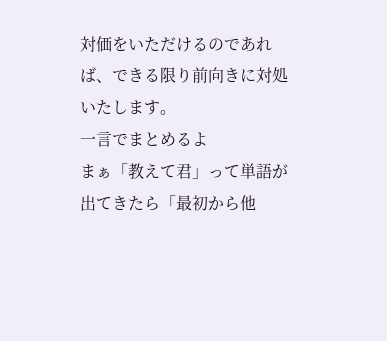対価をいただけるのであれば、できる限り前向きに対処いたします。
一言でまとめるよ
まぁ「教えて君」って単語が出てきたら「最初から他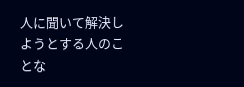人に聞いて解決しようとする人のことな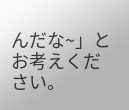んだな~」と お考えください。